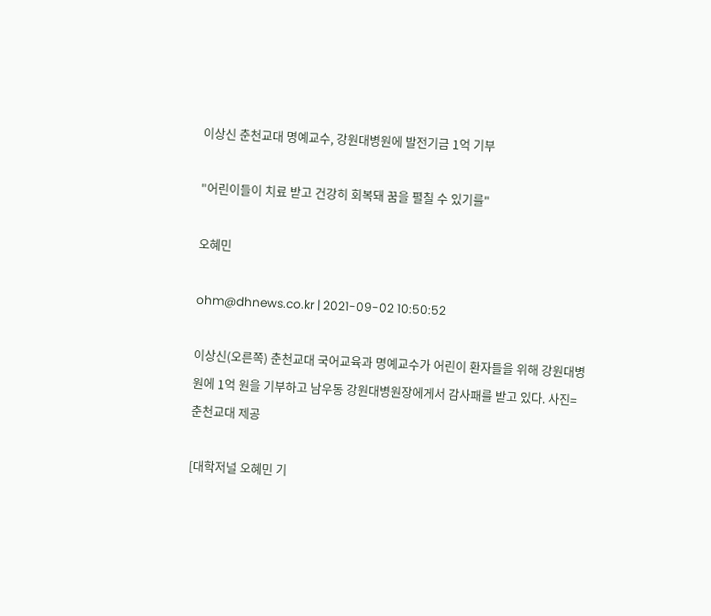이상신 춘천교대 명예교수, 강원대병원에 발전기금 1억 기부

"어린이들이 치료 받고 건강히 회복돼 꿈을 펼칠 수 있기를"

오혜민

ohm@dhnews.co.kr | 2021-09-02 10:50:52

이상신(오른쪽) 춘천교대 국어교육과 명예교수가 어린이 환자들을 위해 강원대병원에 1억 원을 기부하고 남우동 강원대병원장에게서 감사패를 받고 있다. 사진=춘천교대 제공

[대학저널 오혜민 기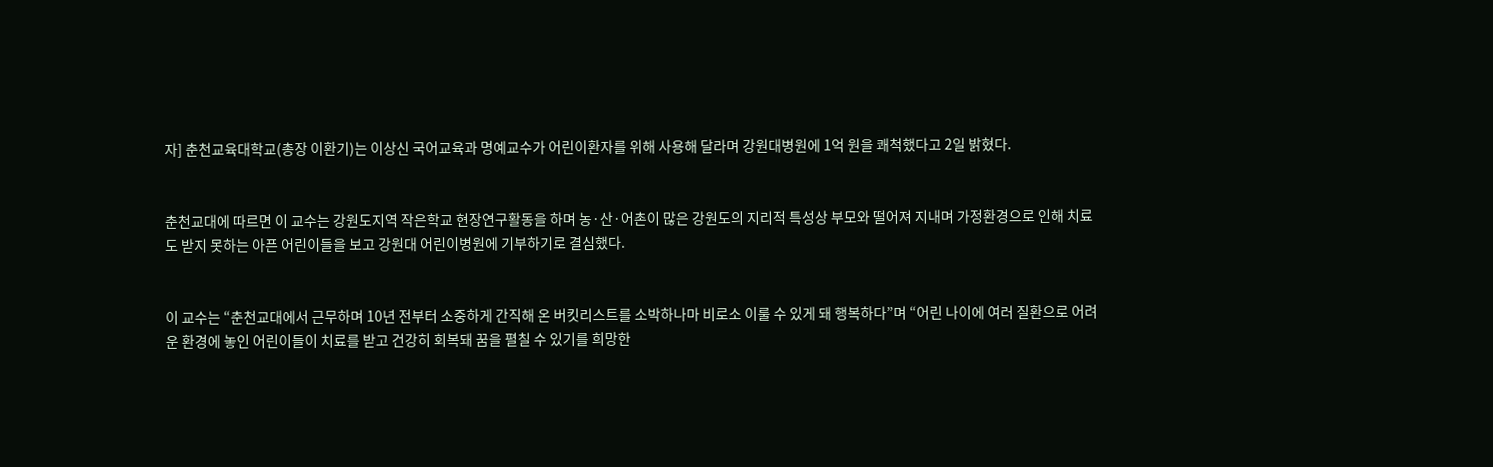자] 춘천교육대학교(총장 이환기)는 이상신 국어교육과 명예교수가 어린이환자를 위해 사용해 달라며 강원대병원에 1억 원을 쾌척했다고 2일 밝혔다.


춘천교대에 따르면 이 교수는 강원도지역 작은학교 현장연구활동을 하며 농·산·어촌이 많은 강원도의 지리적 특성상 부모와 떨어져 지내며 가정환경으로 인해 치료도 받지 못하는 아픈 어린이들을 보고 강원대 어린이병원에 기부하기로 결심했다.


이 교수는 “춘천교대에서 근무하며 10년 전부터 소중하게 간직해 온 버킷리스트를 소박하나마 비로소 이룰 수 있게 돼 행복하다”며 “어린 나이에 여러 질환으로 어려운 환경에 놓인 어린이들이 치료를 받고 건강히 회복돼 꿈을 펼칠 수 있기를 희망한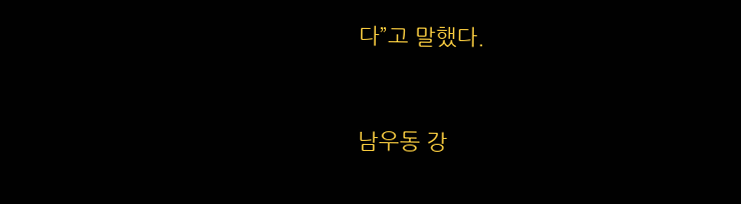다”고 말했다.


남우동 강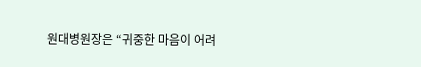원대병원장은 “귀중한 마음이 어려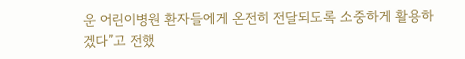운 어린이병원 환자들에게 온전히 전달되도록 소중하게 활용하겠다”고 전했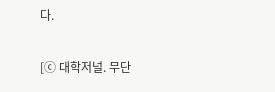다.


[ⓒ 대학저널. 무단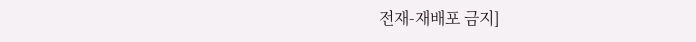전재-재배포 금지]